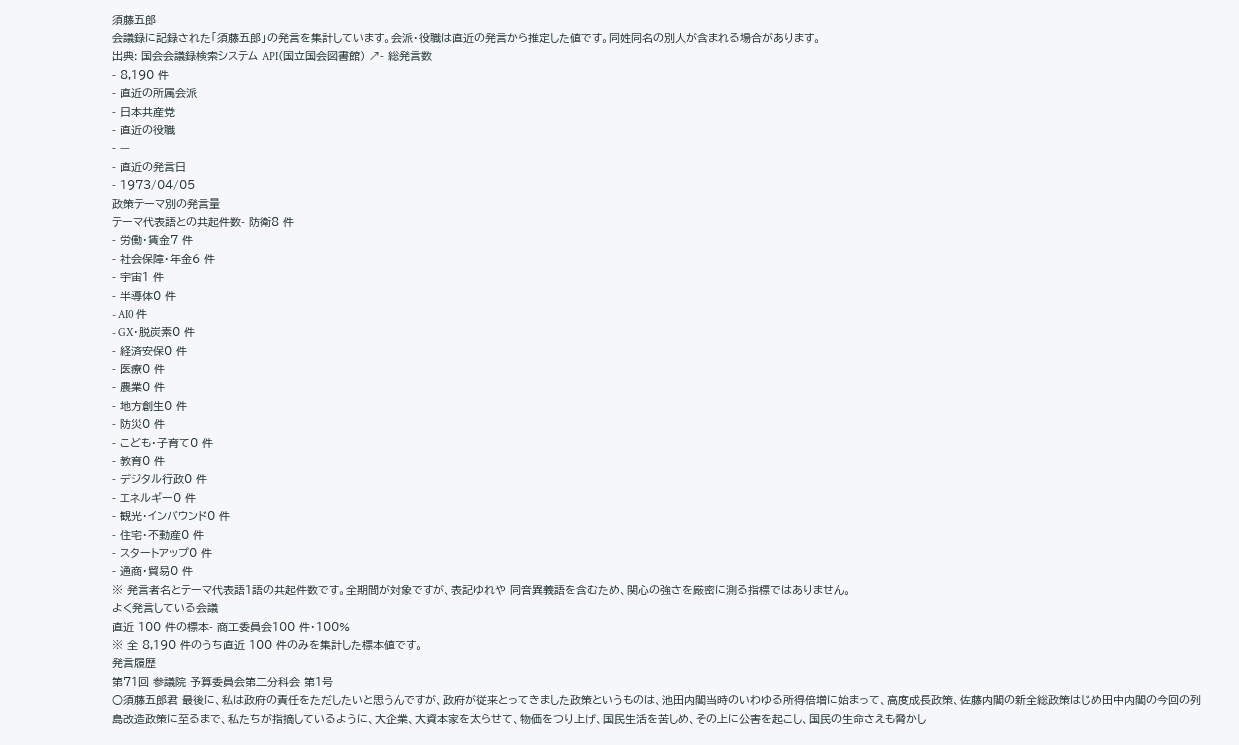須藤五郎
会議録に記録された「須藤五郎」の発言を集計しています。会派・役職は直近の発言から推定した値です。同姓同名の別人が含まれる場合があります。
出典: 国会会議録検索システム API(国立国会図書館) ↗- 総発言数
- 8,190 件
- 直近の所属会派
- 日本共産党
- 直近の役職
- —
- 直近の発言日
- 1973/04/05
政策テーマ別の発言量
テーマ代表語との共起件数- 防衛8 件
- 労働・賃金7 件
- 社会保障・年金6 件
- 宇宙1 件
- 半導体0 件
- AI0 件
- GX・脱炭素0 件
- 経済安保0 件
- 医療0 件
- 農業0 件
- 地方創生0 件
- 防災0 件
- こども・子育て0 件
- 教育0 件
- デジタル行政0 件
- エネルギー0 件
- 観光・インバウンド0 件
- 住宅・不動産0 件
- スタートアップ0 件
- 通商・貿易0 件
※ 発言者名とテーマ代表語1語の共起件数です。全期間が対象ですが、表記ゆれや 同音異義語を含むため、関心の強さを厳密に測る指標ではありません。
よく発言している会議
直近 100 件の標本- 商工委員会100 件・100%
※ 全 8,190 件のうち直近 100 件のみを集計した標本値です。
発言履歴
第71回 参議院 予算委員会第二分科会 第1号
○須藤五郎君 最後に、私は政府の責任をただしたいと思うんですが、政府が従来とってきました政策というものは、池田内閣当時のいわゆる所得倍増に始まって、高度成長政策、佐藤内閣の新全総政策はじめ田中内閣の今回の列島改造政策に至るまで、私たちが指摘しているように、大企業、大資本家を太らせて、物価をつり上げ、国民生活を苦しめ、その上に公害を起こし、国民の生命さえも脅かし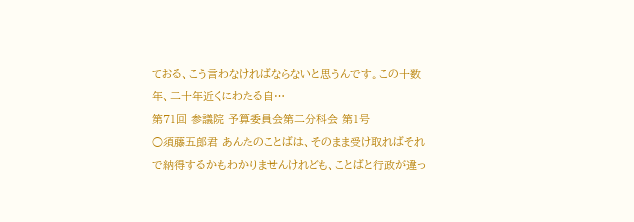ておる、こう言わなければならないと思うんです。この十数年、二十年近くにわたる自…
第71回 参議院 予算委員会第二分科会 第1号
○須藤五郎君 あんたのことばは、そのまま受け取ればそれで納得するかもわかりませんけれども、ことばと行政が違っ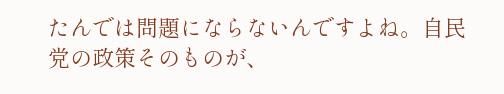たんでは問題にならないんですよね。自民党の政策そのものが、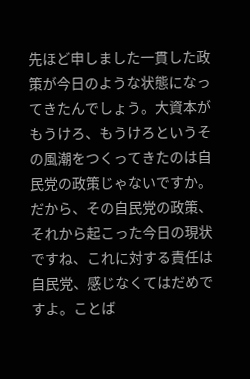先ほど申しました一貫した政策が今日のような状態になってきたんでしょう。大資本がもうけろ、もうけろというその風潮をつくってきたのは自民党の政策じゃないですか。だから、その自民党の政策、それから起こった今日の現状ですね、これに対する責任は自民党、感じなくてはだめですよ。ことば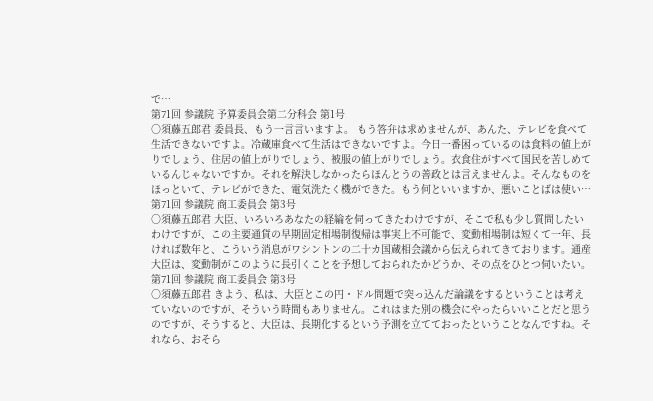で…
第71回 参議院 予算委員会第二分科会 第1号
○須藤五郎君 委員長、もう一言言いますよ。 もう答弁は求めませんが、あんた、テレビを食べて生活できないですよ。冷蔵庫食べて生活はできないですよ。今日一番困っているのは食料の値上がりでしょう、住居の値上がりでしょう、被服の値上がりでしょう。衣食住がすべて国民を苦しめているんじゃないですか。それを解決しなかったらほんとうの善政とは言えませんよ。そんなものをほっといて、テレビができた、電気洗たく機ができた。もう何といいますか、悪いことばは使い…
第71回 参議院 商工委員会 第3号
○須藤五郎君 大臣、いろいろあなたの経綸を伺ってきたわけですが、そこで私も少し質問したいわけですが、この主要通貨の早期固定相場制復帰は事実上不可能で、変動相場制は短くて一年、長ければ数年と、こういう消息がワシントンの二十カ国蔵相会議から伝えられてきております。通産大臣は、変動制がこのように長引くことを予想しておられたかどうか、その点をひとつ伺いたい。
第71回 参議院 商工委員会 第3号
○須藤五郎君 きよう、私は、大臣とこの円・ドル問題で突っ込んだ論議をするということは考えていないのですが、そういう時間もありません。これはまた別の機会にやったらいいことだと思うのですが、そうすると、大臣は、長期化するという予測を立てておったということなんですね。それなら、おそら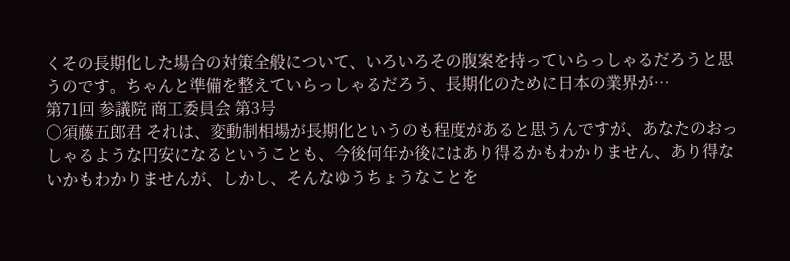くその長期化した場合の対策全般について、いろいろその腹案を持っていらっしゃるだろうと思うのです。ちゃんと準備を整えていらっしゃるだろう、長期化のために日本の業界が…
第71回 参議院 商工委員会 第3号
○須藤五郎君 それは、変動制相場が長期化というのも程度があると思うんですが、あなたのおっしゃるような円安になるということも、今後何年か後にはあり得るかもわかりません、あり得ないかもわかりませんが、しかし、そんなゆうちょうなことを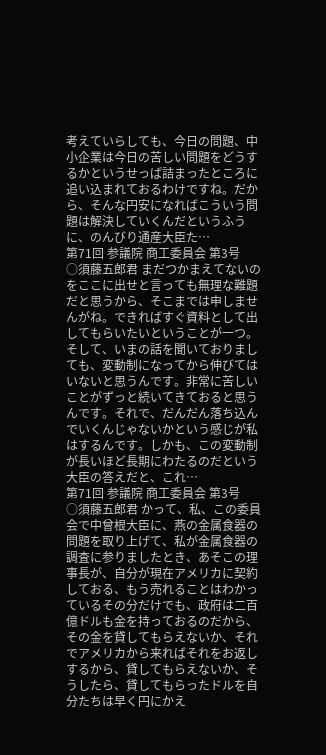考えていらしても、今日の問題、中小企業は今日の苦しい問題をどうするかというせっぱ詰まったところに追い込まれておるわけですね。だから、そんな円安になればこういう問題は解決していくんだというふうに、のんびり通産大臣た…
第71回 参議院 商工委員会 第3号
○須藤五郎君 まだつかまえてないのをここに出せと言っても無理な難題だと思うから、そこまでは申しませんがね。できればすぐ資料として出してもらいたいということが一つ。 そして、いまの話を聞いておりましても、変動制になってから伸びてはいないと思うんです。非常に苦しいことがずっと続いてきておると思うんです。それで、だんだん落ち込んでいくんじゃないかという感じが私はするんです。しかも、この変動制が長いほど長期にわたるのだという大臣の答えだと、これ…
第71回 参議院 商工委員会 第3号
○須藤五郎君 かって、私、この委員会で中曾根大臣に、燕の金属食器の問題を取り上げて、私が金属食器の調査に参りましたとき、あそこの理事長が、自分が現在アメリカに契約しておる、もう売れることはわかっているその分だけでも、政府は二百億ドルも金を持っておるのだから、その金を貸してもらえないか、それでアメリカから来ればそれをお返しするから、貸してもらえないか、そうしたら、貸してもらったドルを自分たちは早く円にかえ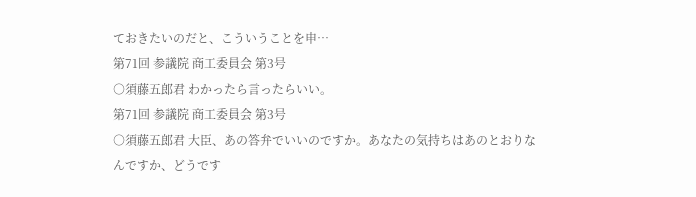ておきたいのだと、こういうことを申…
第71回 参議院 商工委員会 第3号
○須藤五郎君 わかったら言ったらいい。
第71回 参議院 商工委員会 第3号
○須藤五郎君 大臣、あの答弁でいいのですか。あなたの気持ちはあのとおりなんですか、どうです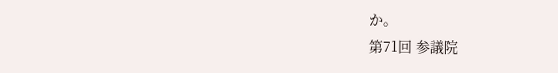か。
第71回 参議院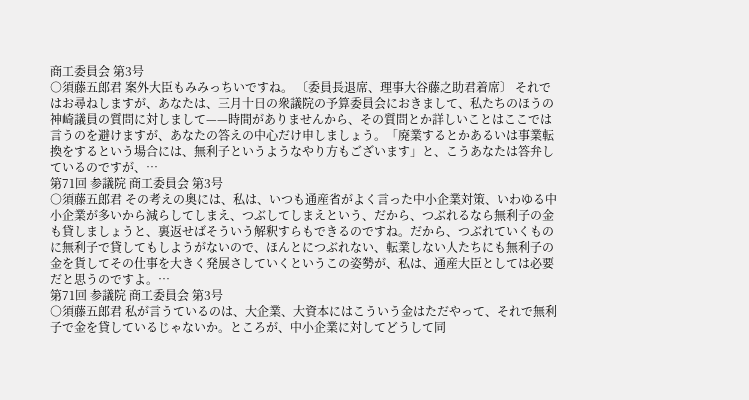商工委員会 第3号
○須藤五郎君 案外大臣もみみっちいですね。 〔委員長退席、理事大谷藤之助君着席〕 それではお尋ねしますが、あなたは、三月十日の衆議院の予算委員会におきまして、私たちのほうの神崎議員の質問に対しまして——時間がありませんから、その質問とか詳しいことはここでは言うのを避けますが、あなたの答えの中心だけ申しましょう。「廃業するとかあるいは事業転換をするという場合には、無利子というようなやり方もございます」と、こうあなたは答弁しているのですが、…
第71回 参議院 商工委員会 第3号
○須藤五郎君 その考えの奥には、私は、いつも通産省がよく言った中小企業対策、いわゆる中小企業が多いから減らしてしまえ、つぶしてしまえという、だから、つぶれるなら無利子の金も貸しましょうと、裏返せばそういう解釈すらもできるのですね。だから、つぶれていくものに無利子で貸してもしようがないので、ほんとにつぶれない、転業しない人たちにも無利子の金を貨してその仕事を大きく発展さしていくというこの姿勢が、私は、通産大臣としては必要だと思うのですよ。…
第71回 参議院 商工委員会 第3号
○須藤五郎君 私が言うているのは、大企業、大資本にはこういう金はただやって、それで無利子で金を貸しているじゃないか。ところが、中小企業に対してどうして同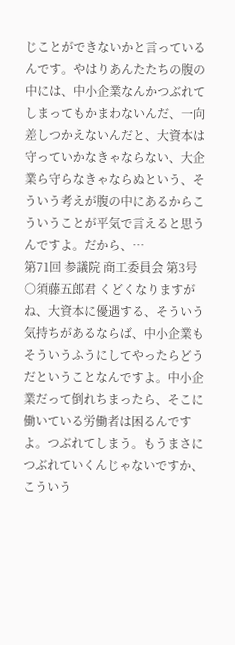じことができないかと言っているんです。やはりあんたたちの腹の中には、中小企業なんかつぶれてしまってもかまわないんだ、一向差しつかえないんだと、大資本は守っていかなきゃならない、大企業ら守らなきゃならぬという、そういう考えが腹の中にあるからこういうことが平気で言えると思うんですよ。だから、…
第71回 参議院 商工委員会 第3号
○須藤五郎君 くどくなりますがね、大資本に優遇する、そういう気持ちがあるならば、中小企業もそういうふうにしてやったらどうだということなんですよ。中小企業だって倒れちまったら、そこに働いている労働者は困るんですよ。つぶれてしまう。もうまさにつぶれていくんじゃないですか、こういう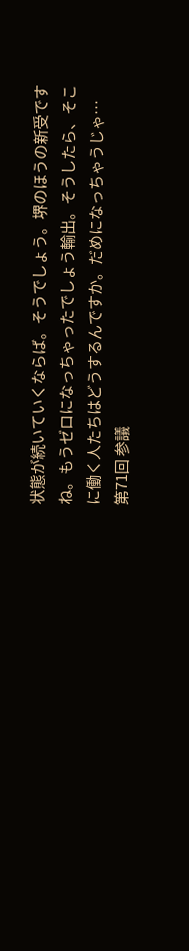状態が続いていくならば。そうでしょう。堺のほうの新受ですね。もうゼロになっちゃったでしょう輸出。そうしたら、そこに働く人たちはどうするんですか。だめになっちゃうじゃ…
第71回 参議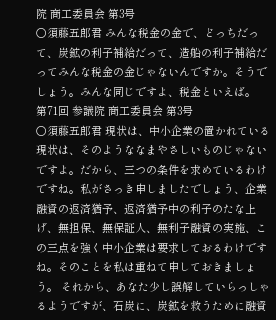院 商工委員会 第3号
○須藤五郎君 みんな税金の金で、どっちだって、炭鉱の利子補給だって、造船の利子補給だってみんな税金の金じゃないんですか。そうでしょう。みんな同じですよ、税金といえば。
第71回 参議院 商工委員会 第3号
○須藤五郎君 現状は、中小企業の置かれている現状は、そのようななまやさしいものじゃないですよ。だから、三つの条件を求めているわけですね。私がさっき申しましたでしょう、企業融資の返済猶予、返済猶予中の利子のたな上げ、無担保、無保証人、無利子融資の実施、この三点を強く中小企業は要求しておるわけですね。そのことを私は重ねて申しておきましょう。 それから、あなた少し誤解していらっしゃるようですが、石炭に、炭鉱を救うために融資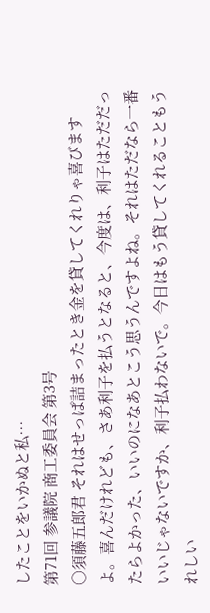したことをいかぬと私…
第71回 参議院 商工委員会 第3号
○須藤五郎君 それはせっぱ詰まったとき金を貸してくれりゃ喜びますよ。喜んだけれども、さあ利子を払うとなると、今度は、利子はただだったらよかった、いいのになあとこう思うんですよね。それはただなら一番いいじゃないですか、利子払わないで。今日はもう貸してくれることもうれしい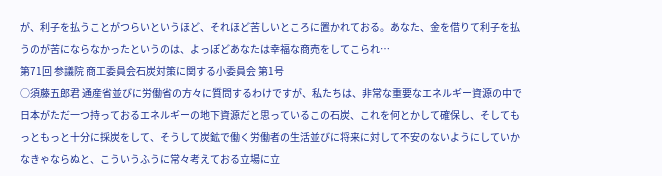が、利子を払うことがつらいというほど、それほど苦しいところに置かれておる。あなた、金を借りて利子を払うのが苦にならなかったというのは、よっぽどあなたは幸福な商売をしてこられ…
第71回 参議院 商工委員会石炭対策に関する小委員会 第1号
○須藤五郎君 通産省並びに労働省の方々に質問するわけですが、私たちは、非常な重要なエネルギー資源の中で日本がただ一つ持っておるエネルギーの地下資源だと思っているこの石炭、これを何とかして確保し、そしてもっともっと十分に採炭をして、そうして炭鉱で働く労働者の生活並びに将来に対して不安のないようにしていかなきゃならぬと、こういうふうに常々考えておる立場に立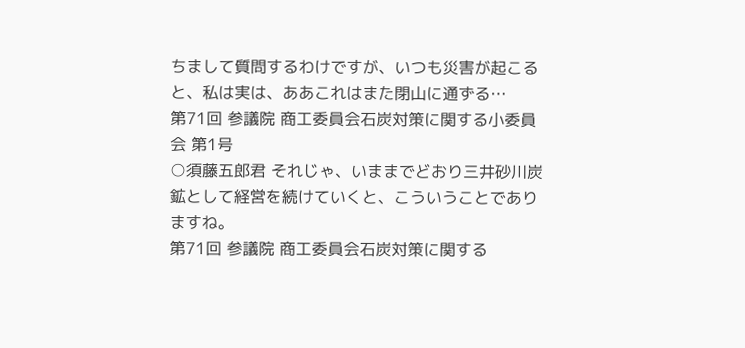ちまして質問するわけですが、いつも災害が起こると、私は実は、ああこれはまた閉山に通ずる…
第71回 参議院 商工委員会石炭対策に関する小委員会 第1号
○須藤五郎君 それじゃ、いままでどおり三井砂川炭鉱として経営を続けていくと、こういうことでありますね。
第71回 参議院 商工委員会石炭対策に関する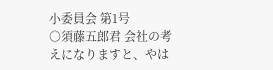小委員会 第1号
○須藤五郎君 会社の考えになりますと、やは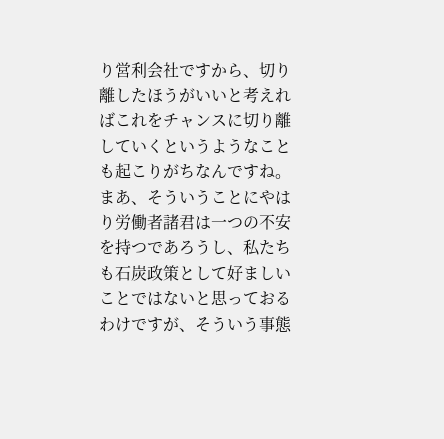り営利会社ですから、切り離したほうがいいと考えればこれをチャンスに切り離していくというようなことも起こりがちなんですね。まあ、そういうことにやはり労働者諸君は一つの不安を持つであろうし、私たちも石炭政策として好ましいことではないと思っておるわけですが、そういう事態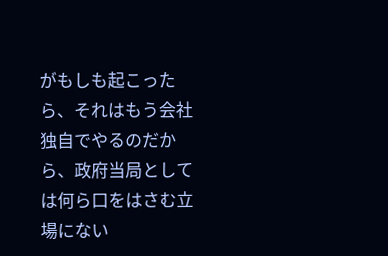がもしも起こったら、それはもう会社独自でやるのだから、政府当局としては何ら口をはさむ立場にない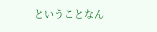ということなん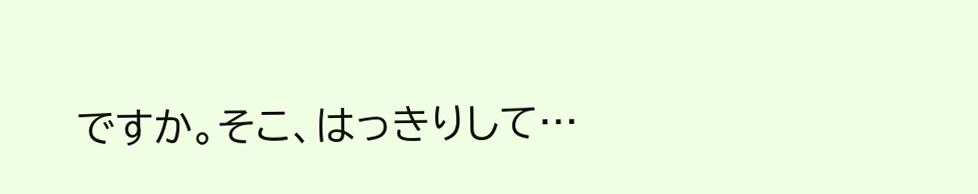ですか。そこ、はっきりして…